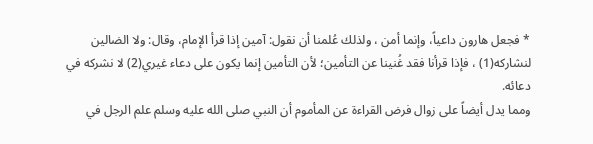* فجعل هارون داعياً، وإنما أمن ، ولذلك عُلمنا أن نقول: آمين إذا قرأ الإمام، وقال: ولا الضالين لنشاركه(1) ، فإذا قرأنا فقد غُنينا عن التأمين؛ لأن التأمين إنما يكون على دعاء غيري(2) لا نشركه في دعائه.
ومما يدل أيضاً على زوال فرض القراءة عن المأموم أن النبي صلى الله عليه وسلم علم الرجل في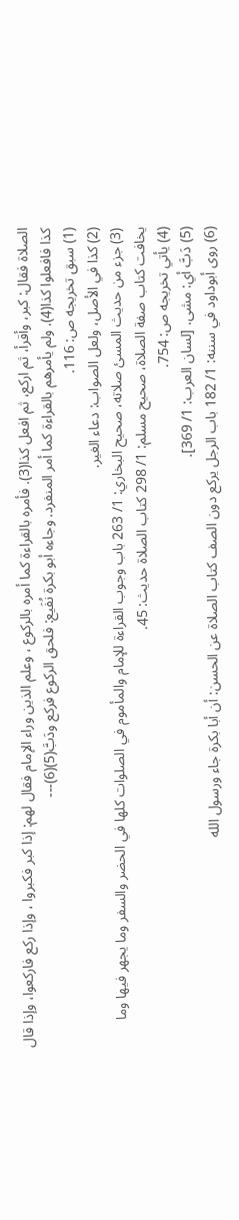الصلاة فقال: كبر، وأقرأ، ثم اركع، ثم افعل كذا(3). فأمره بالقراءة كما أمره بالركوع ، وعلم الذين وراء الإمام فقال لهم: إذا كبر فكبروا ، وإذا ركع فاركعوا، وإذا قال كذا فافعلوا كذا(4). ولم يأمرهم بالقراءة كما أمر المنفرد. وجاءه أبو بكرة نُفَيع: فلحق الركوع فركع ودَبَّ(5)(6)---
(1) سبق تخريجه ص: 116.
(2) كذا في الأصل، ولعل الصواب: دعاء الغير.
(3) جزء من حديث المسئ صلاته، صحيح البخاري: 1/ 263 باب وجوب القراءة للإمام والمأموم في الصلوات كلها في الحضر والسفر وما يجهر فيها وما يخافت كتاب صفة الصلاة، صحيح مسلم: 1/ 298 كتاب الصلاة حديث: 45.
(4) يأتي تخريجه ص: 754.
(5) دَبَّ أي: مشى. [لسان العرب: 1/ 369].
(6) روى أبوداود في سننه: 1/ 182 باب الرجل يركع دون الصف كتاب الصلاة عن الحسن: أن أبا بكرة جاء ورسول الله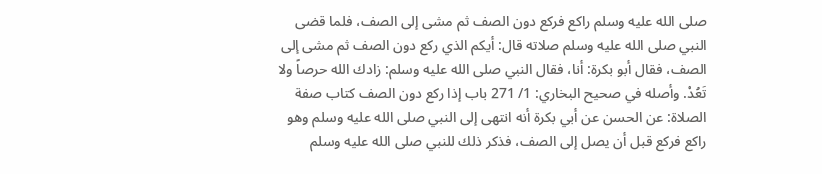صلى الله عليه وسلم راكع فركع دون الصف ثم مشى إلى الصف، فلما قضى النبي صلى الله عليه وسلم صلاته قال: أيكم الذي ركع دون الصف ثم مشى إلى الصف، فقال أبو بكرة: أنا، فقال النبي صلى الله عليه وسلم: زادك الله حرصاً ولا تَعُدْ. وأصله في صحيح البخاري: 1/ 271 باب إذا ركع دون الصف كتاب صفة الصلاة: عن الحسن عن أبي بكرة أنه انتهى إلى النبي صلى الله عليه وسلم وهو راكع فركع قبل أن يصل إلى الصف، فذكر ذلك للنبي صلى الله عليه وسلم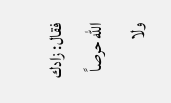فقال: زادك الله حرصاً ولا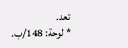تعد.
* لوحة: 148/ب.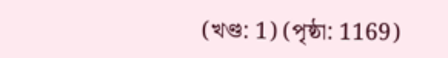(খণ্ড: 1) (পৃষ্ঠা: 1169)